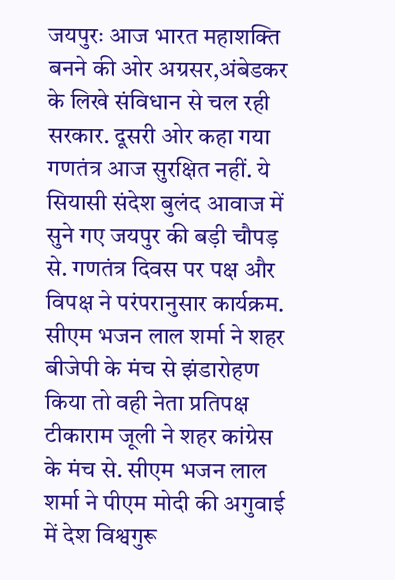जयपुरः आज भारत महाशक्ति बनने की ओर अग्रसर,अंबेडकर के लिखे संविधान से चल रही सरकार. दूसरी ओर कहा गया गणतंत्र आज सुरक्षित नहीं. ये सियासी संदेश बुलंद आवाज में सुने गए जयपुर की बड़ी चौपड़ से. गणतंत्र दिवस पर पक्ष और विपक्ष ने परंपरानुसार कार्यक्रम. सीएम भजन लाल शर्मा ने शहर बीजेपी के मंच से झंडारोहण किया तो वही नेता प्रतिपक्ष टीकाराम जूली ने शहर कांग्रेस के मंच से. सीएम भजन लाल शर्मा ने पीएम मोदी की अगुवाई में देश विश्वगुरू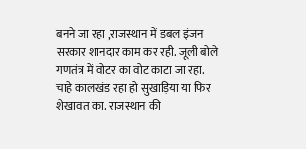बनने जा रहा ,राजस्थान में डबल इंजन सरकार शानदार काम कर रही. जूली बोले गणतंत्र में वोटर का वोट काटा जा रहा.
चाहे कालखंड रहा हो सुखाड़िया या फिर शेखावत का. राजस्थान की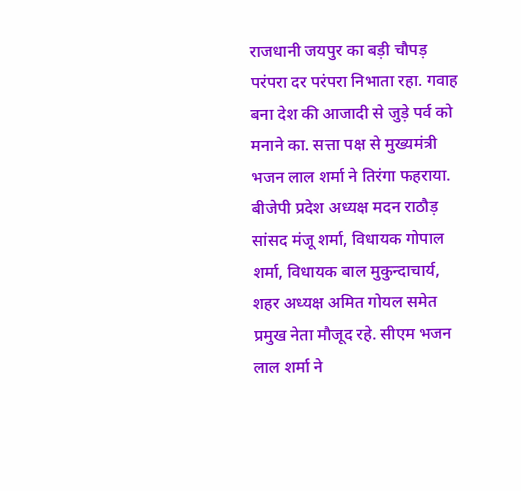राजधानी जयपुर का बड़ी चौपड़ परंपरा दर परंपरा निभाता रहा. गवाह बना देश की आजादी से जुड़े पर्व को मनाने का. सत्ता पक्ष से मुख्यमंत्री भजन लाल शर्मा ने तिरंगा फहराया. बीजेपी प्रदेश अध्यक्ष मदन राठौड़ सांसद मंजू शर्मा, विधायक गोपाल शर्मा, विधायक बाल मुकुन्दाचार्य, शहर अध्यक्ष अमित गोयल समेत प्रमुख नेता मौजूद रहे. सीएम भजन लाल शर्मा ने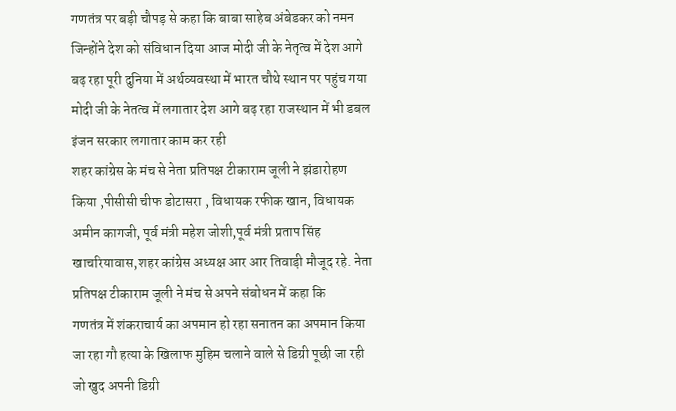गणतंत्र पर बड़ी चौपड़ से कहा कि बाबा साहेब अंबेडकर को नमन जिन्होंने देश को संविधान दिया आज मोदी जी के नेतृत्व में देश आगे बढ़ रहा पूरी दुनिया में अर्थव्यवस्था में भारत चौथे स्थान पर पहुंच गया मोदी जी के नेतत्व में लगातार देश आगे बढ़ रहा राजस्थान में भी डबल इंजन सरकार लगातार काम कर रही
शहर कांग्रेस के मंच से नेता प्रतिपक्ष टीकाराम जूली ने झंडारोहण किया ,पीसीसी चीफ डोटासरा , विधायक रफीक खान, विधायक अमीन कागजी, पूर्व मंत्री महेश जोशी,पूर्व मंत्री प्रताप सिंह खाचरियावास,शहर कांग्रेस अध्यक्ष आर आर तिवाड़ी मौजूद रहे. नेता प्रतिपक्ष टीकाराम जूली ने मंच से अपने संबोधन में कहा कि
गणतंत्र में शंकराचार्य का अपमान हो रहा सनातन का अपमान किया जा रहा गौ हत्या के खिलाफ मुहिम चलाने वाले से डिग्री पूछी जा रही जो खुद अपनी डिग्री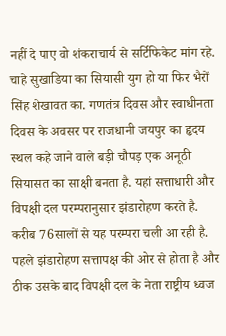नहीं दे पाए वो शंकराचार्य से सर्टिफिकेट मांग रहे.
चाहे सुखाडिया का सियासी युग हो या फिर भैरों सिंह शेखावत का. गणतंत्र दिवस और स्वाधीनता दिवस के अवसर पर राजधानी जयपुर का हृदय स्थल कहे जाने वाले बड़ी चौपड़ एक अनूठी सियासत का साक्षी बनता है. यहां सत्ताधारी और विपक्षी दल परम्परानुसार झंडारोहण करते है. करीब 76सालों से यह परम्परा चली आ रही है. पहले झंडारोहण सत्तापक्ष की ओर से होता है और ठीक उसके बाद विपक्षी दल के नेता राष्ट्रीय ध्वज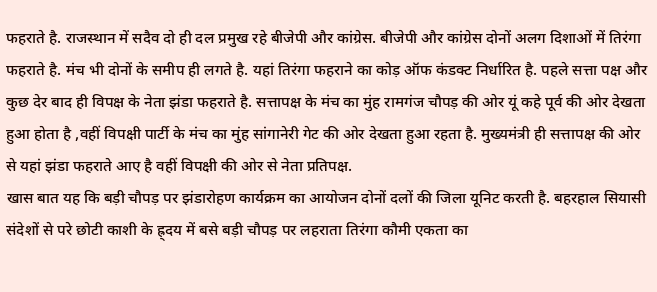फहराते है. राजस्थान में सदैव दो ही दल प्रमुख रहे बीजेपी और कांग्रेस. बीजेपी और कांग्रेस दोनों अलग दिशाओं में तिरंगा फहराते है. मंच भी दोनों के समीप ही लगते है. यहां तिरंगा फहराने का कोड़ ऑफ कंडक्ट निर्धारित है. पहले सत्ता पक्ष और कुछ देर बाद ही विपक्ष के नेता झंडा फहराते है. सत्तापक्ष के मंच का मुंह रामगंज चौपड़ की ओर यूं कहे पूर्व की ओर देखता हुआ होता है ,वहीं विपक्षी पार्टी के मंच का मुंह सांगानेरी गेट की ओर देखता हुआ रहता है. मुख्यमंत्री ही सत्तापक्ष की ओर से यहां झंडा फहराते आए है वहीं विपक्षी की ओर से नेता प्रतिपक्ष.
खास बात यह कि बड़ी चौपड़ पर झंडारोहण कार्यक्रम का आयोजन दोनों दलों की जिला यूनिट करती है. बहरहाल सियासी संदेशों से परे छोटी काशी के ह्र्दय में बसे बड़ी चौपड़ पर लहराता तिरंगा कौमी एकता का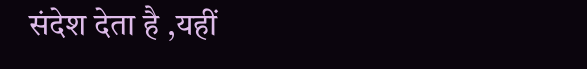संदेश देता है ,यहीं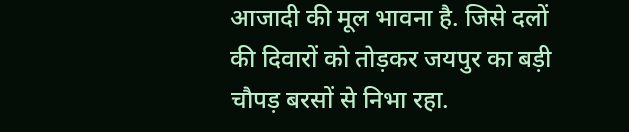आजादी की मूल भावना है. जिसे दलों की दिवारों को तोड़कर जयपुर का बड़ी चौपड़ बरसों से निभा रहा.